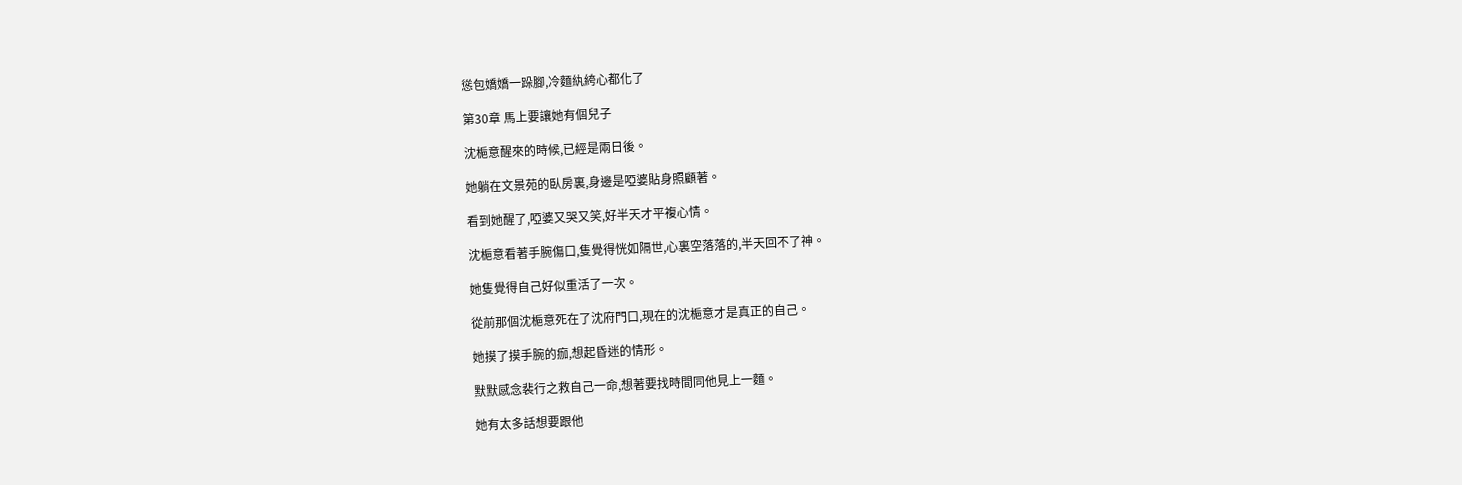慫包嬌嬌一跺腳,冷麵紈絝心都化了

第30章 馬上要讓她有個兒子

沈梔意醒來的時候,已經是兩日後。

她躺在文景苑的臥房裏,身邊是啞婆貼身照顧著。

看到她醒了,啞婆又哭又笑,好半天才平複心情。

沈梔意看著手腕傷口,隻覺得恍如隔世,心裏空落落的,半天回不了神。

她隻覺得自己好似重活了一次。

從前那個沈梔意死在了沈府門口,現在的沈梔意才是真正的自己。

她摸了摸手腕的痂,想起昏迷的情形。

默默感念裴行之救自己一命,想著要找時間同他見上一麵。

她有太多話想要跟他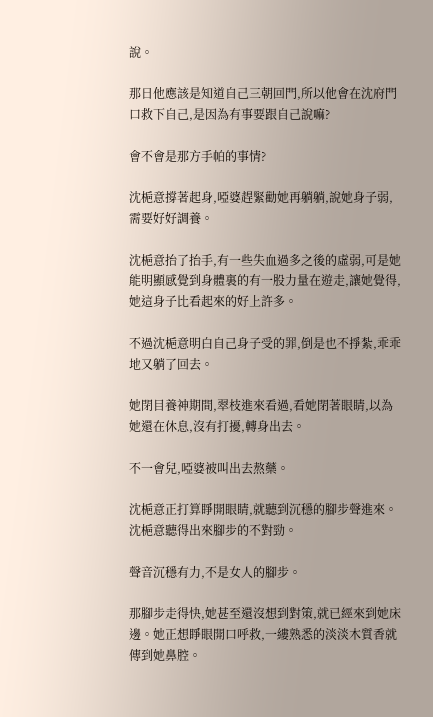說。

那日他應該是知道自己三朝回門,所以他會在沈府門口救下自己,是因為有事要跟自己說嘛?

會不會是那方手帕的事情?

沈梔意撐著起身,啞婆趕緊勸她再躺躺,說她身子弱,需要好好調養。

沈梔意抬了抬手,有一些失血過多之後的虛弱,可是她能明顯感覺到身體裏的有一股力量在遊走,讓她覺得,她這身子比看起來的好上許多。

不過沈梔意明白自己身子受的罪,倒是也不掙紮,乖乖地又躺了回去。

她閉目養神期間,翠枝進來看過,看她閉著眼睛,以為她還在休息,沒有打擾,轉身出去。

不一會兒,啞婆被叫出去熬藥。

沈梔意正打算睜開眼睛,就聽到沉穩的腳步聲進來。沈梔意聽得出來腳步的不對勁。

聲音沉穩有力,不是女人的腳步。

那腳步走得快,她甚至還沒想到對策,就已經來到她床邊。她正想睜眼開口呼救,一縷熟悉的淡淡木質香就傳到她鼻腔。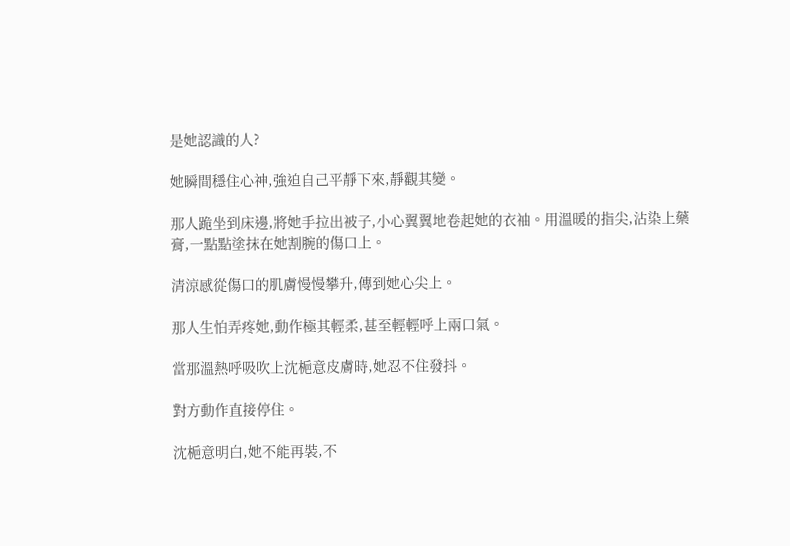是她認識的人?

她瞬間穩住心神,強迫自己平靜下來,靜觀其變。

那人跪坐到床邊,將她手拉出被子,小心翼翼地卷起她的衣袖。用溫暖的指尖,沾染上藥膏,一點點塗抹在她割腕的傷口上。

清涼感從傷口的肌膚慢慢攀升,傳到她心尖上。

那人生怕弄疼她,動作極其輕柔,甚至輕輕呼上兩口氣。

當那溫熱呼吸吹上沈梔意皮膚時,她忍不住發抖。

對方動作直接停住。

沈梔意明白,她不能再裝,不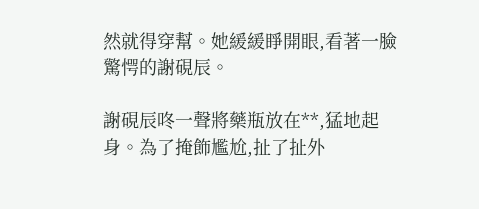然就得穿幫。她緩緩睜開眼,看著一臉驚愕的謝硯辰。

謝硯辰咚一聲將藥瓶放在**,猛地起身。為了掩飾尷尬,扯了扯外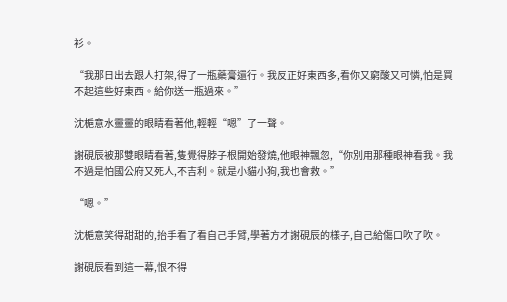衫。

“我那日出去跟人打架,得了一瓶藥膏還行。我反正好東西多,看你又窮酸又可憐,怕是買不起這些好東西。給你送一瓶過來。”

沈梔意水靈靈的眼睛看著他,輕輕“嗯”了一聲。

謝硯辰被那雙眼睛看著,隻覺得脖子根開始發燒,他眼神飄忽,“你別用那種眼神看我。我不過是怕國公府又死人,不吉利。就是小貓小狗,我也會救。”

“嗯。”

沈梔意笑得甜甜的,抬手看了看自己手臂,學著方才謝硯辰的樣子,自己給傷口吹了吹。

謝硯辰看到這一幕,恨不得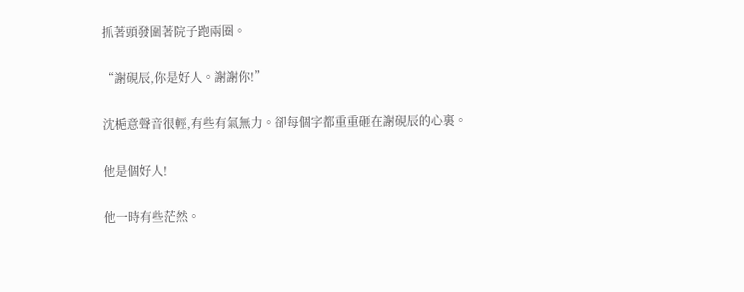抓著頭發圍著院子跑兩圈。

“謝硯辰,你是好人。謝謝你!”

沈梔意聲音很輕,有些有氣無力。卻每個字都重重砸在謝硯辰的心裏。

他是個好人!

他一時有些茫然。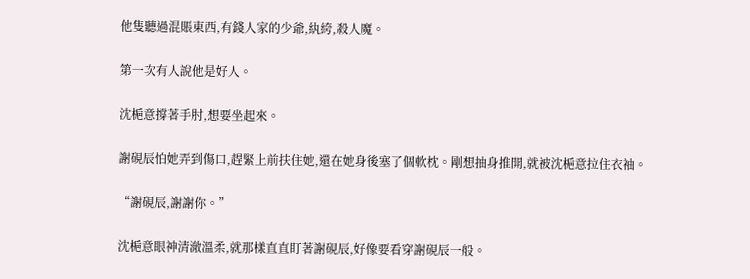他隻聽過混賬東西,有錢人家的少爺,紈絝,殺人魔。

第一次有人說他是好人。

沈梔意撐著手肘,想要坐起來。

謝硯辰怕她弄到傷口,趕緊上前扶住她,還在她身後塞了個軟枕。剛想抽身推開,就被沈梔意拉住衣袖。

“謝硯辰,謝謝你。”

沈梔意眼神清澈溫柔,就那樣直直盯著謝硯辰,好像要看穿謝硯辰一般。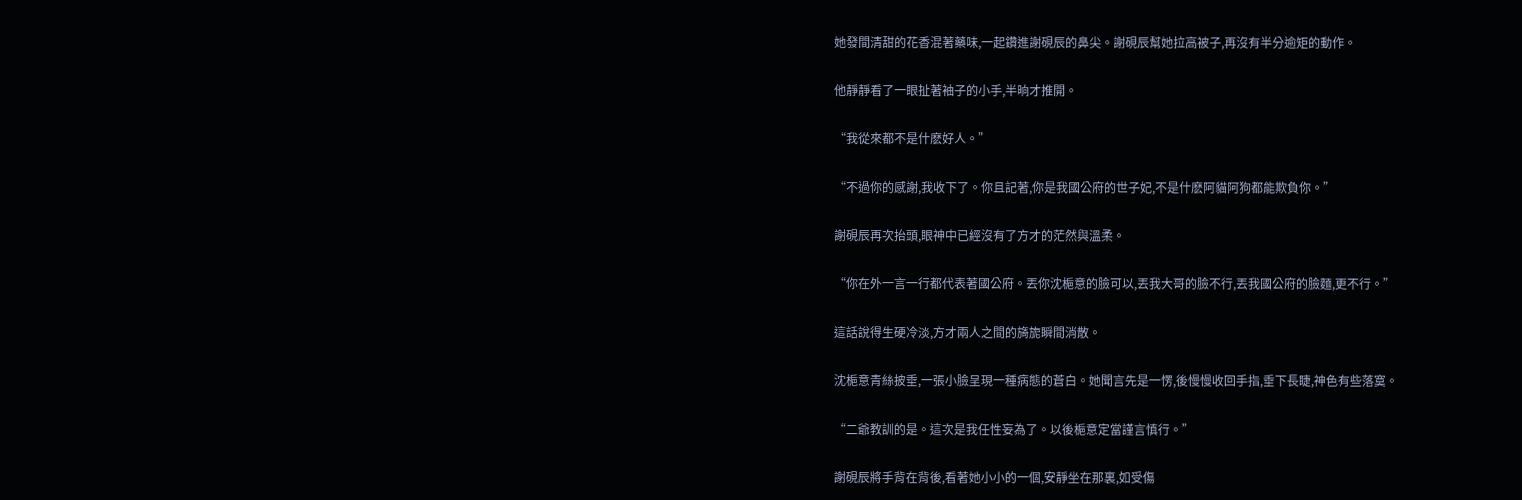她發間清甜的花香混著藥味,一起鑽進謝硯辰的鼻尖。謝硯辰幫她拉高被子,再沒有半分逾矩的動作。

他靜靜看了一眼扯著袖子的小手,半晌才推開。

“我從來都不是什麽好人。”

“不過你的感謝,我收下了。你且記著,你是我國公府的世子妃,不是什麽阿貓阿狗都能欺負你。”

謝硯辰再次抬頭,眼神中已經沒有了方才的茫然與溫柔。

“你在外一言一行都代表著國公府。丟你沈梔意的臉可以,丟我大哥的臉不行,丟我國公府的臉麵,更不行。”

這話說得生硬冷淡,方才兩人之間的旖旎瞬間消散。

沈梔意青絲披垂,一張小臉呈現一種病態的蒼白。她聞言先是一愣,後慢慢收回手指,垂下長睫,神色有些落寞。

“二爺教訓的是。這次是我任性妄為了。以後梔意定當謹言慎行。”

謝硯辰將手背在背後,看著她小小的一個,安靜坐在那裏,如受傷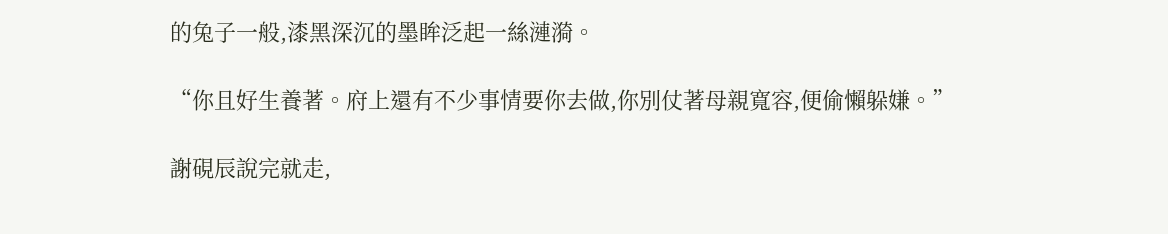的兔子一般,漆黑深沉的墨眸泛起一絲漣漪。

“你且好生養著。府上還有不少事情要你去做,你別仗著母親寬容,便偷懶躲嫌。”

謝硯辰說完就走,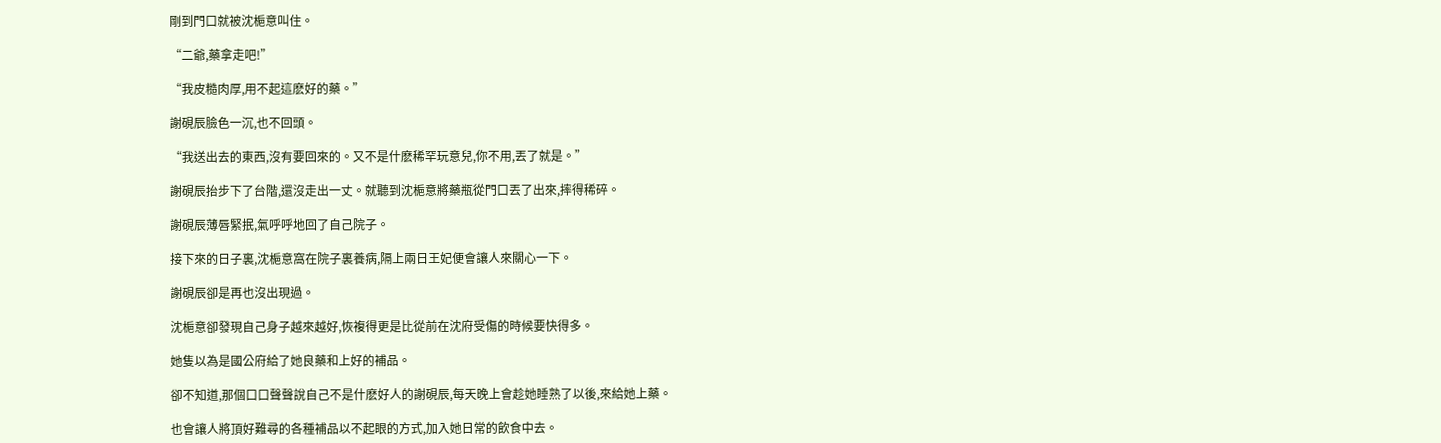剛到門口就被沈梔意叫住。

“二爺,藥拿走吧!”

“我皮糙肉厚,用不起這麽好的藥。”

謝硯辰臉色一沉,也不回頭。

“我送出去的東西,沒有要回來的。又不是什麽稀罕玩意兒,你不用,丟了就是。”

謝硯辰抬步下了台階,還沒走出一丈。就聽到沈梔意將藥瓶從門口丟了出來,摔得稀碎。

謝硯辰薄唇緊抿,氣呼呼地回了自己院子。

接下來的日子裏,沈梔意窩在院子裏養病,隔上兩日王妃便會讓人來關心一下。

謝硯辰卻是再也沒出現過。

沈梔意卻發現自己身子越來越好,恢複得更是比從前在沈府受傷的時候要快得多。

她隻以為是國公府給了她良藥和上好的補品。

卻不知道,那個口口聲聲說自己不是什麽好人的謝硯辰,每天晚上會趁她睡熟了以後,來給她上藥。

也會讓人將頂好難尋的各種補品以不起眼的方式,加入她日常的飲食中去。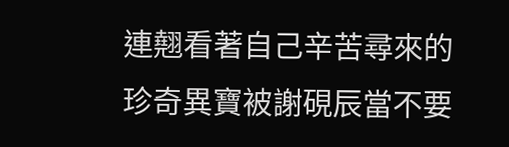連翹看著自己辛苦尋來的珍奇異寶被謝硯辰當不要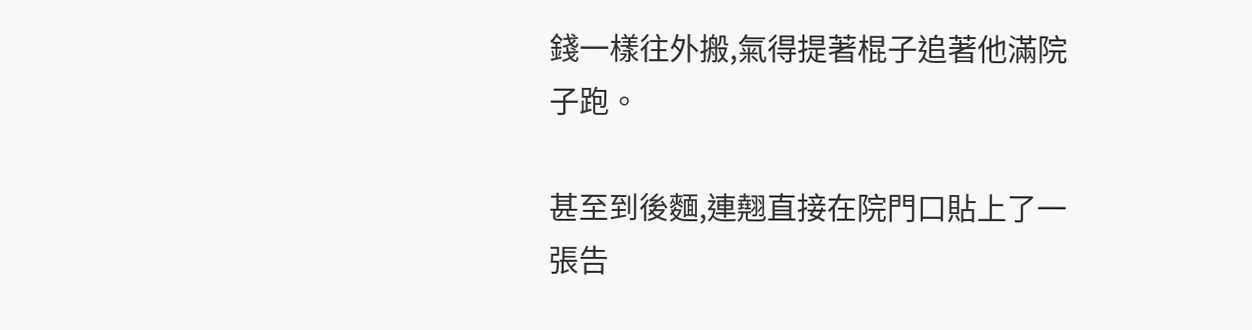錢一樣往外搬,氣得提著棍子追著他滿院子跑。

甚至到後麵,連翹直接在院門口貼上了一張告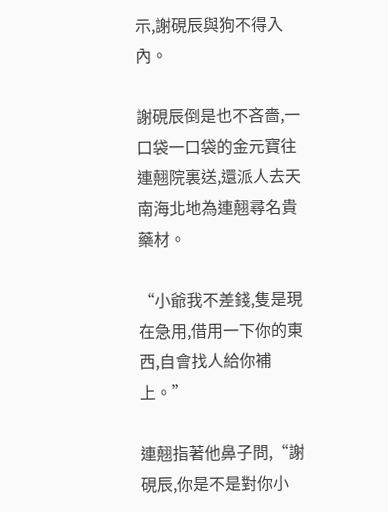示,謝硯辰與狗不得入內。

謝硯辰倒是也不吝嗇,一口袋一口袋的金元寶往連翹院裏送,還派人去天南海北地為連翹尋名貴藥材。

“小爺我不差錢,隻是現在急用,借用一下你的東西,自會找人給你補上。”

連翹指著他鼻子問,“謝硯辰,你是不是對你小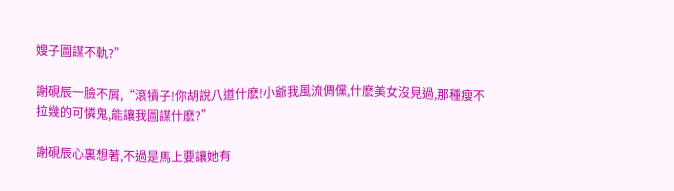嫂子圖謀不軌?”

謝硯辰一臉不屑,“滾犢子!你胡說八道什麽!小爺我風流倜儻,什麽美女沒見過,那種瘦不拉幾的可憐鬼,能讓我圖謀什麽?”

謝硯辰心裏想著,不過是馬上要讓她有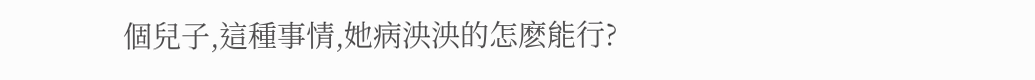個兒子,這種事情,她病泱泱的怎麽能行?